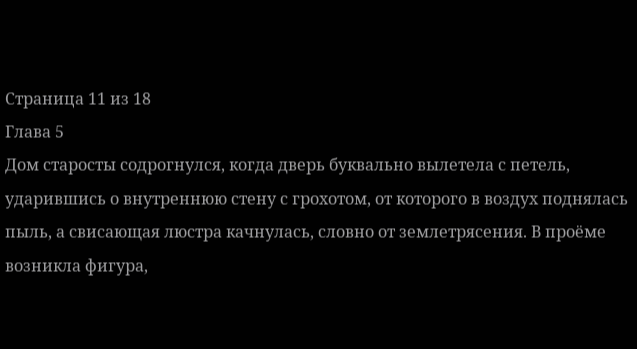Страница 11 из 18
Глава 5
Дом старосты содрогнулся, когда дверь буквально вылетела с петель, ударившись о внутреннюю стену с грохотом, от которого в воздух поднялась пыль, а свисающая люстра качнулась, словно от землетрясения. В проёме возникла фигура,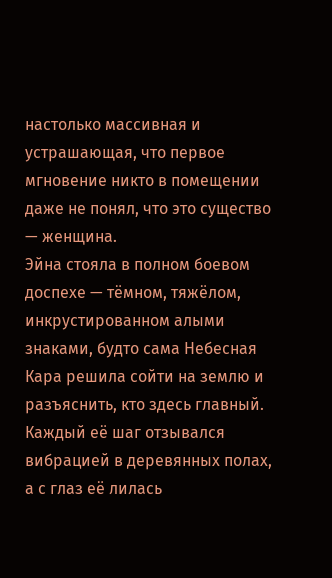настолько массивная и устрашающая, что первое мгновение никто в помещении даже не понял, что это существо — женщина.
Эйна стояла в полном боевом доспехе — тёмном, тяжёлом, инкрустированном алыми знаками, будто сама Небесная Кара решила сойти на землю и разъяснить, кто здесь главный. Каждый её шаг отзывался вибрацией в деревянных полах, а с глаз её лилась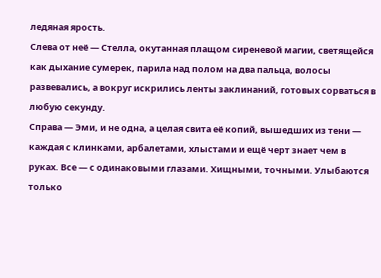ледяная ярость.
Слева от неё — Стелла, окутанная плащом сиреневой магии, светящейся как дыхание сумерек, парила над полом на два пальца, волосы развевались, а вокруг искрились ленты заклинаний, готовых сорваться в любую секунду.
Справа — Эми, и не одна, а целая свита её копий, вышедших из тени — каждая с клинками, арбалетами, хлыстами и ещё черт знает чем в руках. Все — с одинаковыми глазами. Хищными, точными. Улыбаются только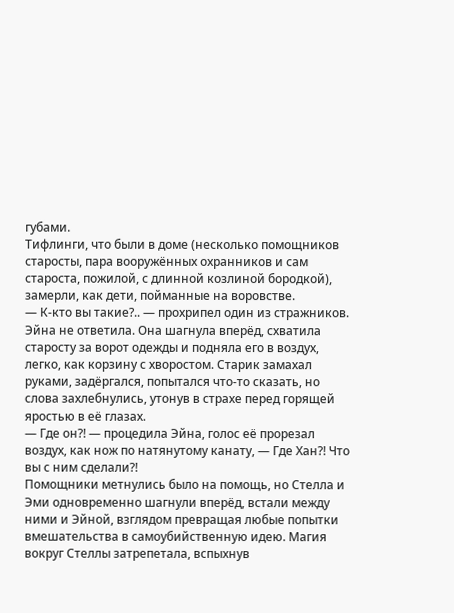губами.
Тифлинги, что были в доме (несколько помощников старосты, пара вооружённых охранников и сам староста, пожилой, с длинной козлиной бородкой), замерли, как дети, пойманные на воровстве.
— К-кто вы такие?.. — прохрипел один из стражников.
Эйна не ответила. Она шагнула вперёд, схватила старосту за ворот одежды и подняла его в воздух, легко, как корзину с хворостом. Старик замахал руками, задёргался, попытался что-то сказать, но слова захлебнулись, утонув в страхе перед горящей яростью в её глазах.
— Где он⁈ — процедила Эйна, голос её прорезал воздух, как нож по натянутому канату, — Где Хан⁈ Что вы с ним сделали⁈
Помощники метнулись было на помощь, но Стелла и Эми одновременно шагнули вперёд, встали между ними и Эйной, взглядом превращая любые попытки вмешательства в самоубийственную идею. Магия вокруг Стеллы затрепетала, вспыхнув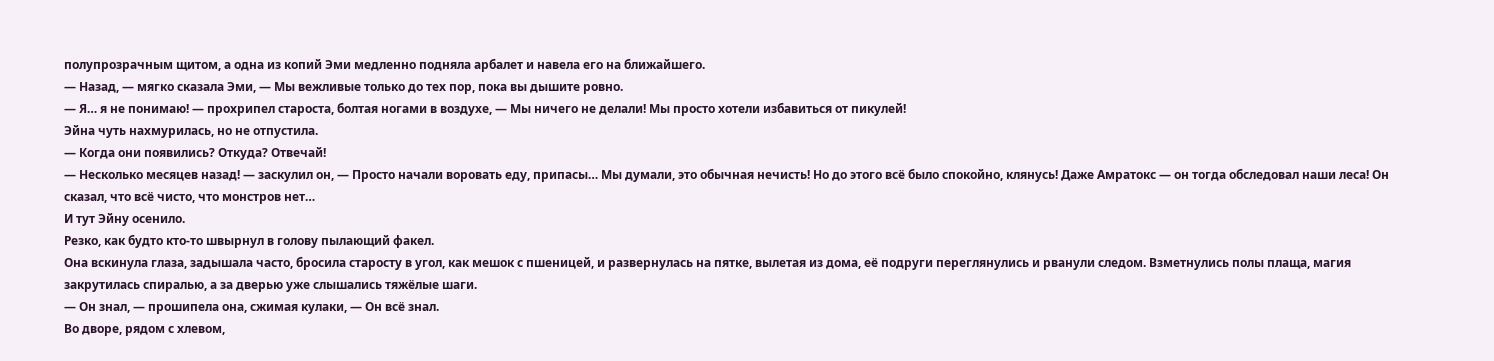полупрозрачным щитом, а одна из копий Эми медленно подняла арбалет и навела его на ближайшего.
— Назад, — мягко сказала Эми, — Мы вежливые только до тех пор, пока вы дышите ровно.
— Я… я не понимаю! — прохрипел староста, болтая ногами в воздухе, — Мы ничего не делали! Мы просто хотели избавиться от пикулей!
Эйна чуть нахмурилась, но не отпустила.
— Когда они появились? Откуда? Отвечай!
— Несколько месяцев назад! — заскулил он, — Просто начали воровать еду, припасы… Мы думали, это обычная нечисть! Но до этого всё было спокойно, клянусь! Даже Амратокс — он тогда обследовал наши леса! Он сказал, что всё чисто, что монстров нет…
И тут Эйну осенило.
Резко, как будто кто-то швырнул в голову пылающий факел.
Она вскинула глаза, задышала часто, бросила старосту в угол, как мешок с пшеницей, и развернулась на пятке, вылетая из дома, её подруги переглянулись и рванули следом. Взметнулись полы плаща, магия закрутилась спиралью, а за дверью уже слышались тяжёлые шаги.
— Он знал, — прошипела она, сжимая кулаки, — Он всё знал.
Во дворе, рядом с хлевом,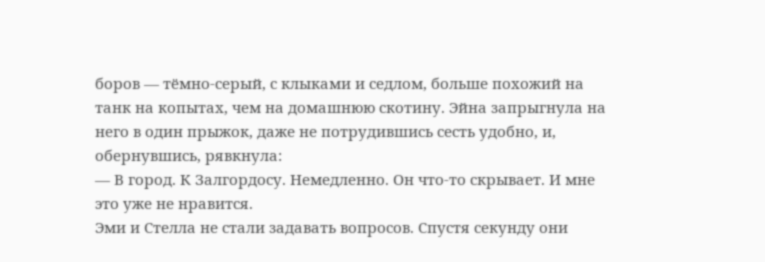боров — тёмно-серый, с клыками и седлом, больше похожий на танк на копытах, чем на домашнюю скотину. Эйна запрыгнула на него в один прыжок, даже не потрудившись сесть удобно, и, обернувшись, рявкнула:
— В город. К Залгордосу. Немедленно. Он что-то скрывает. И мне это уже не нравится.
Эми и Стелла не стали задавать вопросов. Спустя секунду они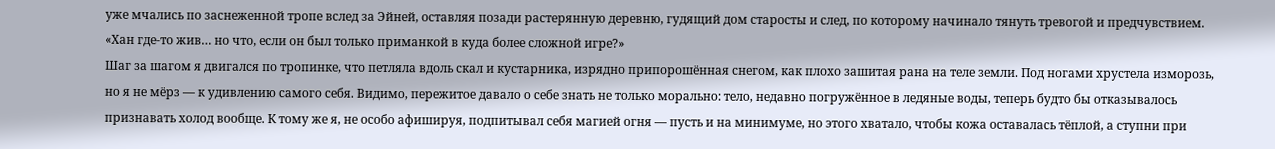уже мчались по заснеженной тропе вслед за Эйней, оставляя позади растерянную деревню, гудящий дом старосты и след, по которому начинало тянуть тревогой и предчувствием.
«Хан где-то жив… но что, если он был только приманкой в куда более сложной игре?»
Шаг за шагом я двигался по тропинке, что петляла вдоль скал и кустарника, изрядно припорошённая снегом, как плохо зашитая рана на теле земли. Под ногами хрустела изморозь, но я не мёрз — к удивлению самого себя. Видимо, пережитое давало о себе знать не только морально: тело, недавно погружённое в ледяные воды, теперь будто бы отказывалось признавать холод вообще. К тому же я, не особо афишируя, подпитывал себя магией огня — пусть и на минимуме, но этого хватало, чтобы кожа оставалась тёплой, а ступни при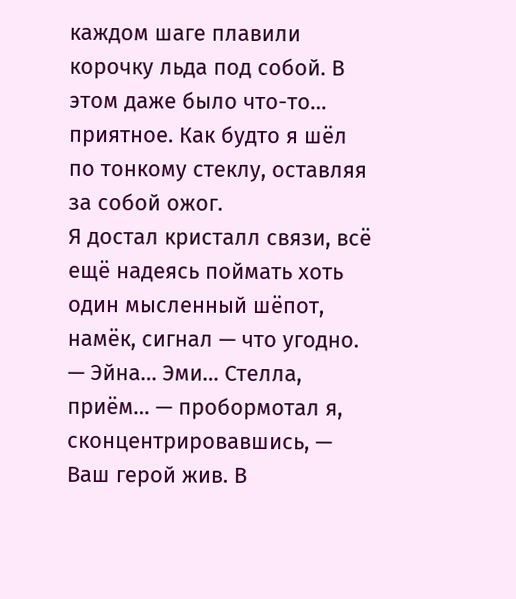каждом шаге плавили корочку льда под собой. В этом даже было что-то… приятное. Как будто я шёл по тонкому стеклу, оставляя за собой ожог.
Я достал кристалл связи, всё ещё надеясь поймать хоть один мысленный шёпот, намёк, сигнал — что угодно.
— Эйна… Эми… Стелла, приём… — пробормотал я, сконцентрировавшись, — Ваш герой жив. В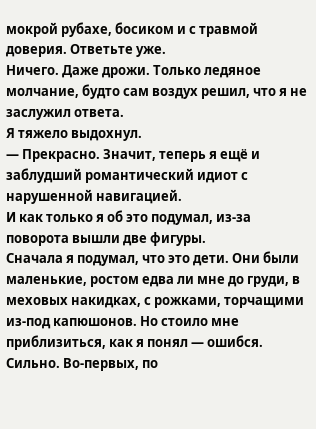мокрой рубахе, босиком и с травмой доверия. Ответьте уже.
Ничего. Даже дрожи. Только ледяное молчание, будто сам воздух решил, что я не заслужил ответа.
Я тяжело выдохнул.
— Прекрасно. Значит, теперь я ещё и заблудший романтический идиот с нарушенной навигацией.
И как только я об это подумал, из-за поворота вышли две фигуры.
Сначала я подумал, что это дети. Они были маленькие, ростом едва ли мне до груди, в меховых накидках, с рожками, торчащими из-под капюшонов. Но стоило мне приблизиться, как я понял — ошибся. Сильно. Во-первых, по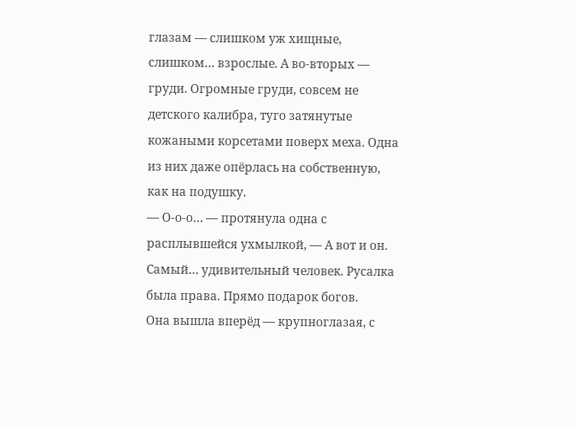глазам — слишком уж хищные, слишком… взрослые. А во-вторых — груди. Огромные груди, совсем не детского калибра, туго затянутые кожаными корсетами поверх меха. Одна из них даже опёрлась на собственную, как на подушку.
— О-о-о… — протянула одна с расплывшейся ухмылкой, — А вот и он. Самый… удивительный человек. Русалка была права. Прямо подарок богов.
Она вышла вперёд — крупноглазая, с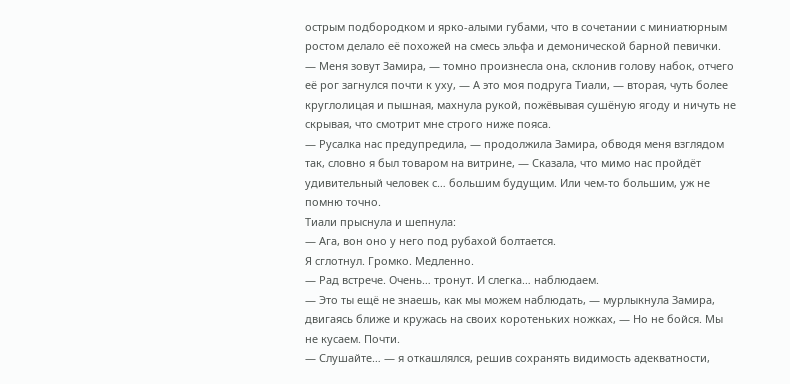острым подбородком и ярко-алыми губами, что в сочетании с миниатюрным ростом делало её похожей на смесь эльфа и демонической барной певички.
— Меня зовут Замира, — томно произнесла она, склонив голову набок, отчего её рог загнулся почти к уху, — А это моя подруга Тиали, — вторая, чуть более круглолицая и пышная, махнула рукой, пожёвывая сушёную ягоду и ничуть не скрывая, что смотрит мне строго ниже пояса.
— Русалка нас предупредила, — продолжила Замира, обводя меня взглядом так, словно я был товаром на витрине, — Сказала, что мимо нас пройдёт удивительный человек с… большим будущим. Или чем-то большим, уж не помню точно.
Тиали прыснула и шепнула:
— Ага, вон оно у него под рубахой болтается.
Я сглотнул. Громко. Медленно.
— Рад встрече. Очень… тронут. И слегка… наблюдаем.
— Это ты ещё не знаешь, как мы можем наблюдать, — мурлыкнула Замира, двигаясь ближе и кружась на своих коротеньких ножках, — Но не бойся. Мы не кусаем. Почти.
— Слушайте… — я откашлялся, решив сохранять видимость адекватности,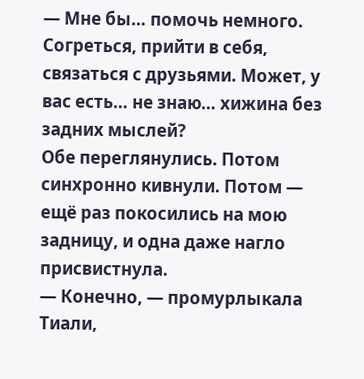— Мне бы… помочь немного. Согреться, прийти в себя, связаться с друзьями. Может, у вас есть… не знаю… хижина без задних мыслей?
Обе переглянулись. Потом синхронно кивнули. Потом — ещё раз покосились на мою задницу, и одна даже нагло присвистнула.
— Конечно, — промурлыкала Тиали,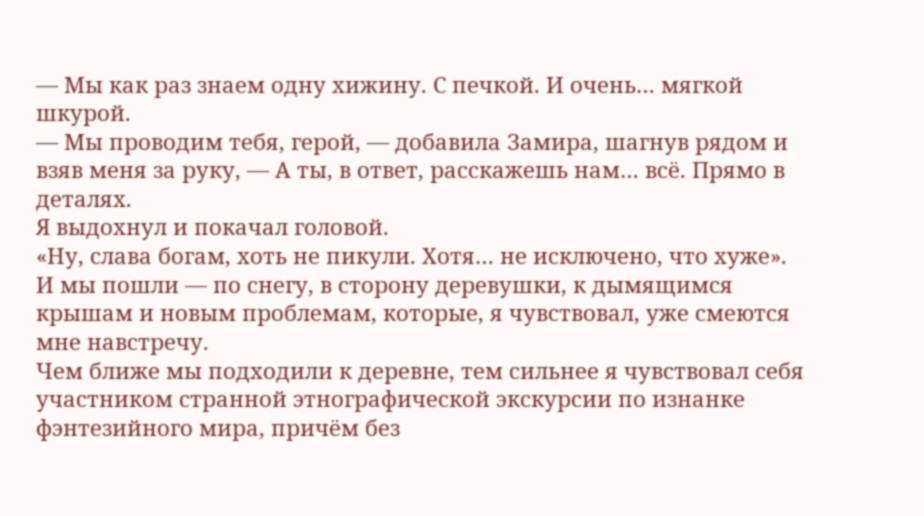— Мы как раз знаем одну хижину. С печкой. И очень… мягкой шкурой.
— Мы проводим тебя, герой, — добавила Замира, шагнув рядом и взяв меня за руку, — А ты, в ответ, расскажешь нам… всё. Прямо в деталях.
Я выдохнул и покачал головой.
«Ну, слава богам, хоть не пикули. Хотя… не исключено, что хуже».
И мы пошли — по снегу, в сторону деревушки, к дымящимся крышам и новым проблемам, которые, я чувствовал, уже смеются мне навстречу.
Чем ближе мы подходили к деревне, тем сильнее я чувствовал себя участником странной этнографической экскурсии по изнанке фэнтезийного мира, причём без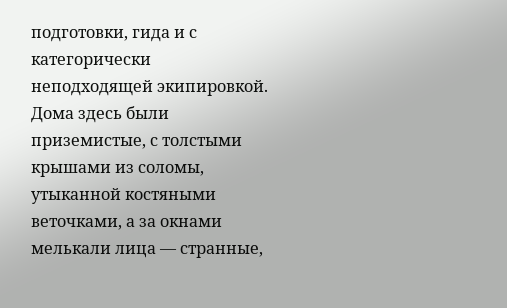подготовки, гида и с категорически неподходящей экипировкой. Дома здесь были приземистые, с толстыми крышами из соломы, утыканной костяными веточками, а за окнами мелькали лица — странные,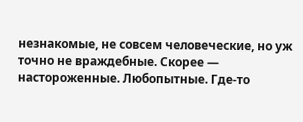незнакомые, не совсем человеческие, но уж точно не враждебные. Скорее — настороженные. Любопытные. Где-то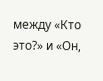между «Кто это?» и «Он,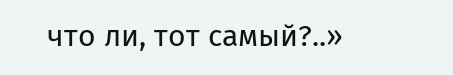что ли, тот самый?..»